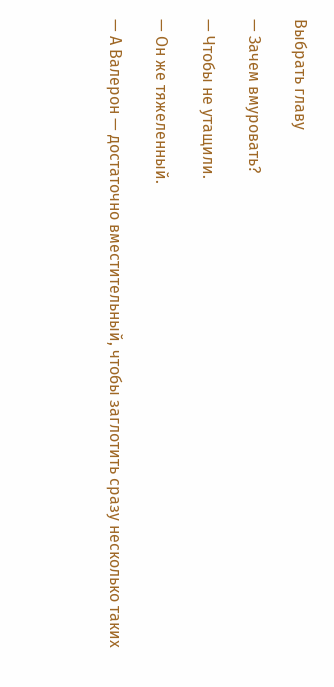Выбрать главу

— Зачем вмуровать?

— Чтобы не утащили.

— Он же тяжеленный.

— А Валерон — достаточно вместительный, чтобы заглотить сразу несколько таких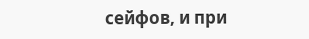сейфов, и при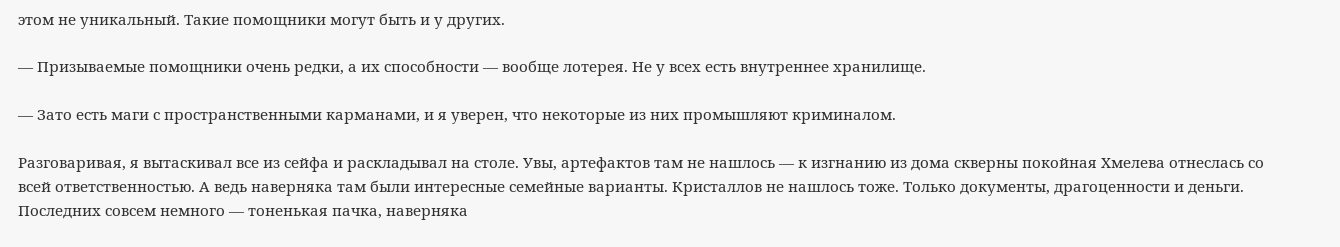этом не уникальный. Такие помощники могут быть и у других.

— Призываемые помощники очень редки, а их способности — вообще лотерея. Не у всех есть внутреннее хранилище.

— Зато есть маги с пространственными карманами, и я уверен, что некоторые из них промышляют криминалом.

Разговаривая, я вытаскивал все из сейфа и раскладывал на столе. Увы, артефактов там не нашлось — к изгнанию из дома скверны покойная Хмелева отнеслась со всей ответственностью. А ведь наверняка там были интересные семейные варианты. Кристаллов не нашлось тоже. Только документы, драгоценности и деньги. Последних совсем немного — тоненькая пачка, наверняка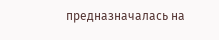предназначалась на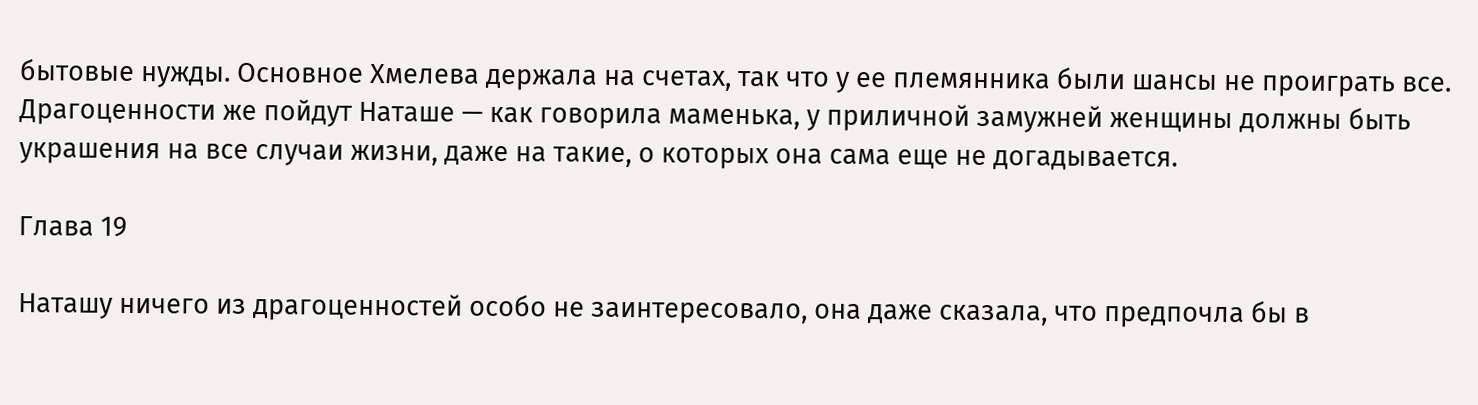бытовые нужды. Основное Хмелева держала на счетах, так что у ее племянника были шансы не проиграть все. Драгоценности же пойдут Наташе — как говорила маменька, у приличной замужней женщины должны быть украшения на все случаи жизни, даже на такие, о которых она сама еще не догадывается.

Глава 19

Наташу ничего из драгоценностей особо не заинтересовало, она даже сказала, что предпочла бы в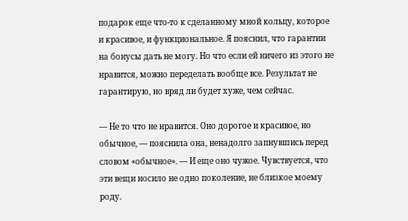подарок еще что-то к сделанному мной кольцу, которое и красивое, и функциональное. Я пояснил, что гарантии на бонусы дать не могу. Но что если ей ничего из этого не нравится, можно переделать вообще все. Результат не гарантирую, но вряд ли будет хуже, чем сейчас.

— Не то что не нравится. Оно дорогое и красивое, но обычное, — пояснила она, ненадолго запнувшись перед словом «обычное». — И еще оно чужое. Чувствуется, что эти вещи носило не одно поколение, не близкое моему роду.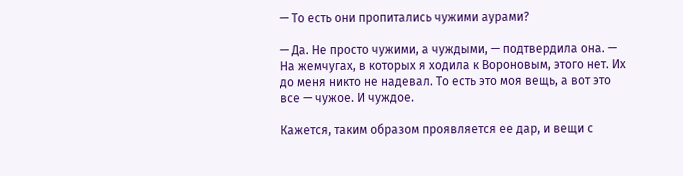— То есть они пропитались чужими аурами?

— Да. Не просто чужими, а чуждыми, — подтвердила она. — На жемчугах, в которых я ходила к Вороновым, этого нет. Их до меня никто не надевал. То есть это моя вещь, а вот это все — чужое. И чуждое.

Кажется, таким образом проявляется ее дар, и вещи с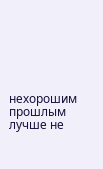нехорошим прошлым лучше не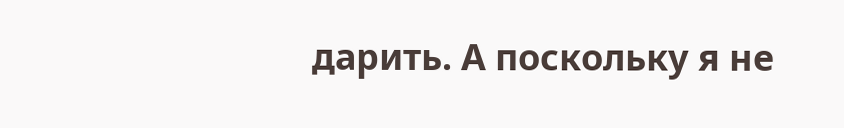дарить. А поскольку я не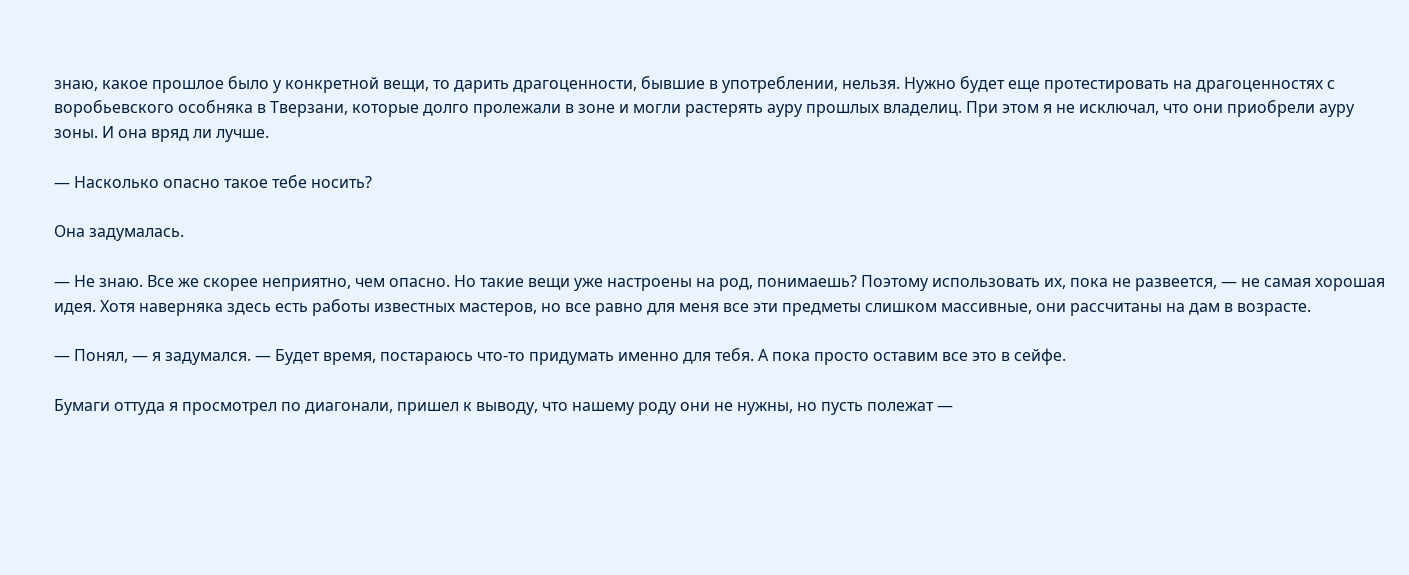знаю, какое прошлое было у конкретной вещи, то дарить драгоценности, бывшие в употреблении, нельзя. Нужно будет еще протестировать на драгоценностях с воробьевского особняка в Тверзани, которые долго пролежали в зоне и могли растерять ауру прошлых владелиц. При этом я не исключал, что они приобрели ауру зоны. И она вряд ли лучше.

— Насколько опасно такое тебе носить?

Она задумалась.

— Не знаю. Все же скорее неприятно, чем опасно. Но такие вещи уже настроены на род, понимаешь? Поэтому использовать их, пока не развеется, — не самая хорошая идея. Хотя наверняка здесь есть работы известных мастеров, но все равно для меня все эти предметы слишком массивные, они рассчитаны на дам в возрасте.

— Понял, — я задумался. — Будет время, постараюсь что-то придумать именно для тебя. А пока просто оставим все это в сейфе.

Бумаги оттуда я просмотрел по диагонали, пришел к выводу, что нашему роду они не нужны, но пусть полежат —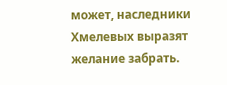может, наследники Хмелевых выразят желание забрать.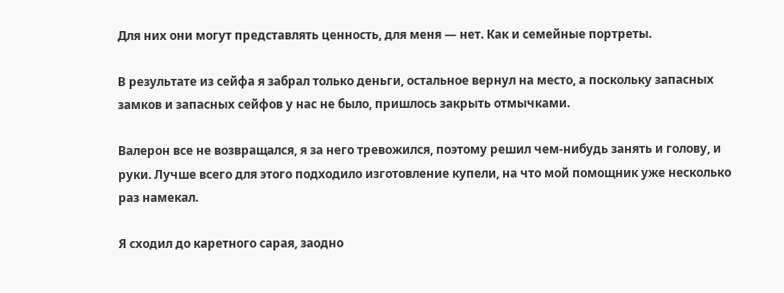Для них они могут представлять ценность, для меня — нет. Как и семейные портреты.

В результате из сейфа я забрал только деньги, остальное вернул на место, а поскольку запасных замков и запасных сейфов у нас не было, пришлось закрыть отмычками.

Валерон все не возвращался, я за него тревожился, поэтому решил чем-нибудь занять и голову, и руки. Лучше всего для этого подходило изготовление купели, на что мой помощник уже несколько раз намекал.

Я сходил до каретного сарая, заодно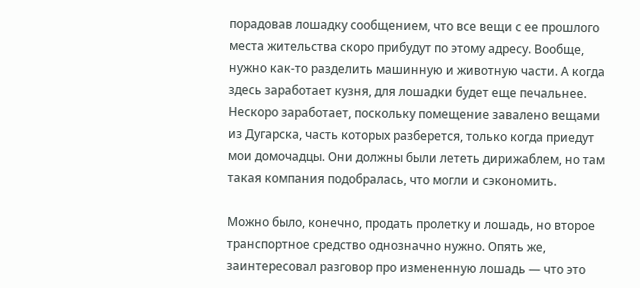порадовав лошадку сообщением, что все вещи с ее прошлого места жительства скоро прибудут по этому адресу. Вообще, нужно как-то разделить машинную и животную части. А когда здесь заработает кузня, для лошадки будет еще печальнее. Нескоро заработает, поскольку помещение завалено вещами из Дугарска, часть которых разберется, только когда приедут мои домочадцы. Они должны были лететь дирижаблем, но там такая компания подобралась, что могли и сэкономить.

Можно было, конечно, продать пролетку и лошадь, но второе транспортное средство однозначно нужно. Опять же, заинтересовал разговор про измененную лошадь — что это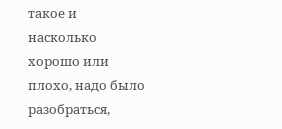такое и насколько хорошо или плохо, надо было разобраться,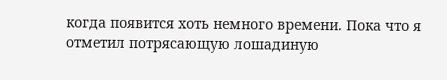когда появится хоть немного времени. Пока что я отметил потрясающую лошадиную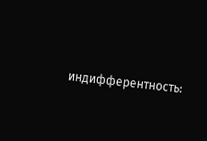индифферентность: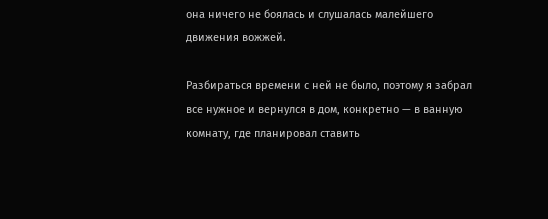она ничего не боялась и слушалась малейшего движения вожжей.

Разбираться времени с ней не было, поэтому я забрал все нужное и вернулся в дом, конкретно — в ванную комнату, где планировал ставить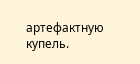артефактную купель.